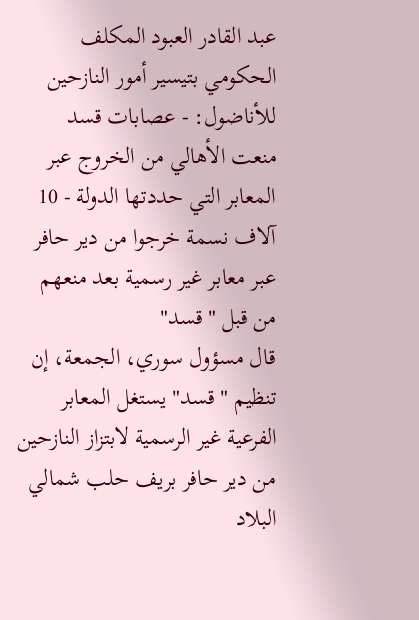عبد القادر العبود المكلف الحكومي بتيسير أمور النازحين للأناضول: - عصابات قسد منعت الأهالي من الخروج عبر المعابر التي حددتها الدولة - 10 آلاف نسمة خرجوا من دير حافر عبر معابر غير رسمية بعد منعهم من قبل "قسد"
قال مسؤول سوري، الجمعة، إن تنظيم "قسد" يستغل المعابر الفرعية غير الرسمية لابتزاز النازحين من دير حافر بريف حلب شمالي البلاد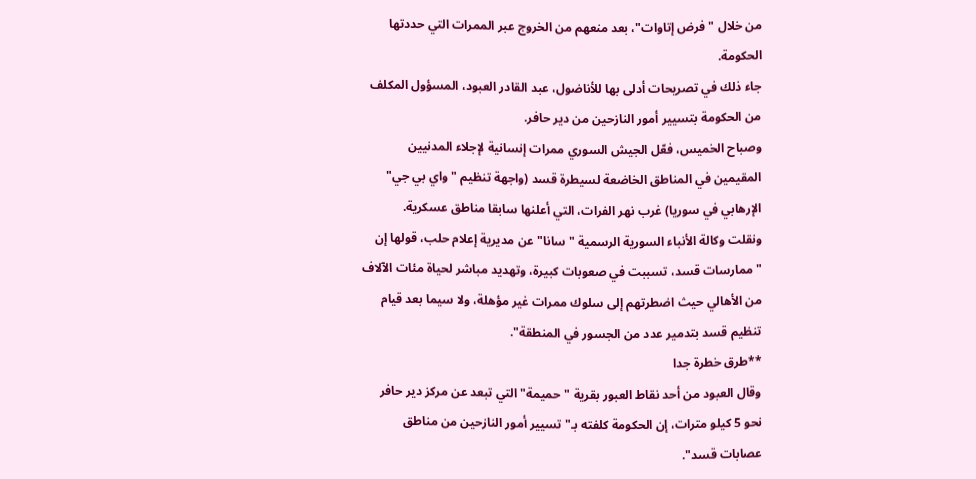من خلال "فرض إتاوات"، بعد منعهم من الخروج عبر الممرات التي حددتها الحكومة.
جاء ذلك في تصريحات أدلى بها للأناضول، عبد القادر العبود، المسؤول المكلف من الحكومة بتسيير أمور النازحين من دير حافر.
وصباح الخميس، فعّل الجيش السوري ممرات إنسانية لإجلاء المدنيين المقيمين في المناطق الخاضعة لسيطرة قسد (واجهة تنظيم "واي بي جي" الإرهابي في سوريا) غرب نهر الفرات، التي أعلنها سابقا مناطق عسكرية.
ونقلت وكالة الأنباء السورية الرسمية "سانا" عن مديرية إعلام حلب، قولها إن "ممارسات قسد، تسببت في صعوبات كبيرة، وتهديد مباشر لحياة مئات الآلاف من الأهالي حيث اضطرتهم إلى سلوك ممرات غير مؤهلة، ولا سيما بعد قيام تنظيم قسد بتدمير عدد من الجسور في المنطقة".
**طرق خطرة جدا
وقال العبود من أحد نقاط العبور بقرية "حميمة" التي تبعد عن مركز دير حافر نحو 5 كيلو مترات، إن الحكومة كلفته بـ"تسيير أمور النازحين من مناطق عصابات قسد".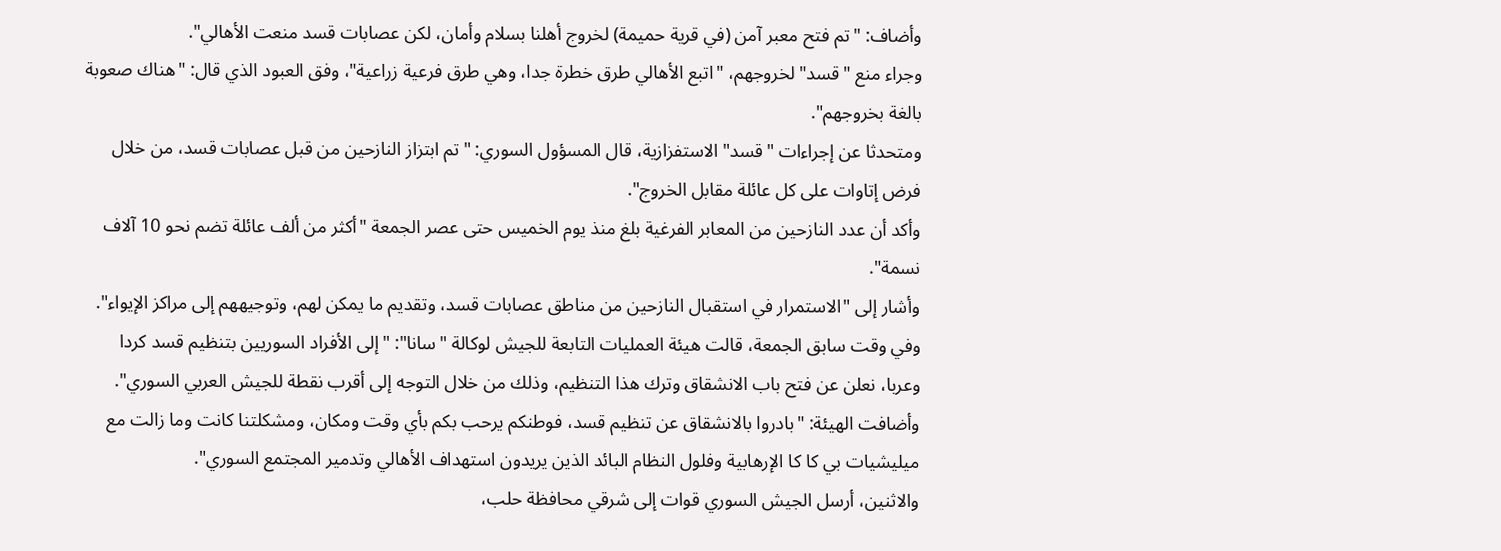وأضاف: "تم فتح معبر آمن (في قرية حميمة) لخروج أهلنا بسلام وأمان، لكن عصابات قسد منعت الأهالي".
وجراء منع "قسد" لخروجهم، "اتبع الأهالي طرق خطرة جدا، وهي طرق فرعية زراعية"، وفق العبود الذي قال: "هناك صعوبة بالغة بخروجهم".
ومتحدثا عن إجراءات "قسد" الاستفزازية، قال المسؤول السوري: "تم ابتزاز النازحين من قبل عصابات قسد، من خلال فرض إتاوات على كل عائلة مقابل الخروج".
وأكد أن عدد النازحين من المعابر الفرغية بلغ منذ يوم الخميس حتى عصر الجمعة "أكثر من ألف عائلة تضم نحو 10 آلاف نسمة".
وأشار إلى "الاستمرار في استقبال النازحين من مناطق عصابات قسد، وتقديم ما يمكن لهم، وتوجيههم إلى مراكز الإيواء".
وفي وقت سابق الجمعة، قالت هيئة العمليات التابعة للجيش لوكالة "سانا": "إلى الأفراد السوريين بتنظيم قسد كردا وعربا، نعلن عن فتح باب الانشقاق وترك هذا التنظيم، وذلك من خلال التوجه إلى أقرب نقطة للجيش العربي السوري".
وأضافت الهيئة: "بادروا بالانشقاق عن تنظيم قسد، فوطنكم يرحب بكم بأي وقت ومكان، ومشكلتنا كانت وما زالت مع ميليشيات بي كا كا الإرهابية وفلول النظام البائد الذين يريدون استهداف الأهالي وتدمير المجتمع السوري".
والاثنين، أرسل الجيش السوري قوات إلى شرقي محافظة حلب،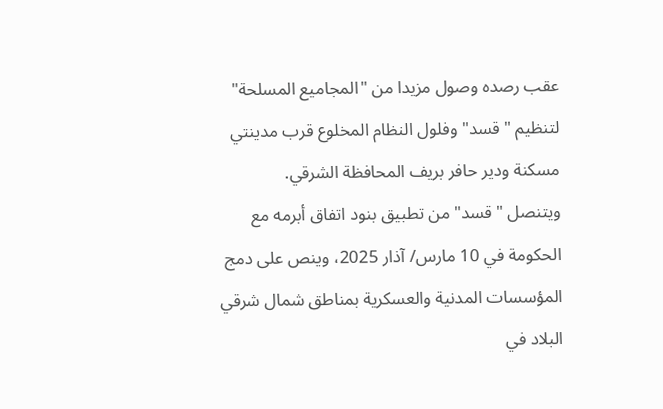عقب رصده وصول مزيدا من "المجاميع المسلحة" لتنظيم "قسد" وفلول النظام المخلوع قرب مدينتي مسكنة ودير حافر بريف المحافظة الشرقي.
ويتنصل "قسد" من تطبيق بنود اتفاق أبرمه مع الحكومة في 10 مارس/ آذار 2025، وينص على دمج المؤسسات المدنية والعسكرية بمناطق شمال شرقي البلاد في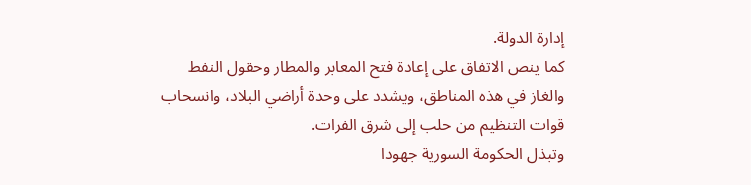إدارة الدولة.
كما ينص الاتفاق على إعادة فتح المعابر والمطار وحقول النفط والغاز في هذه المناطق، ويشدد على وحدة أراضي البلاد، وانسحاب قوات التنظيم من حلب إلى شرق الفرات.
وتبذل الحكومة السورية جهودا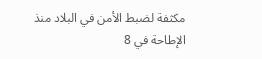مكثفة لضبط الأمن في البلاد منذ الإطاحة في 8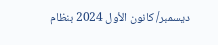ديسمبر/ كانون الأول 2024 بنظام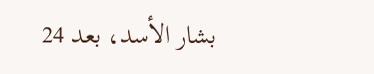بشار الأسد، بعد 24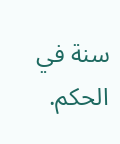سنة في الحكم.